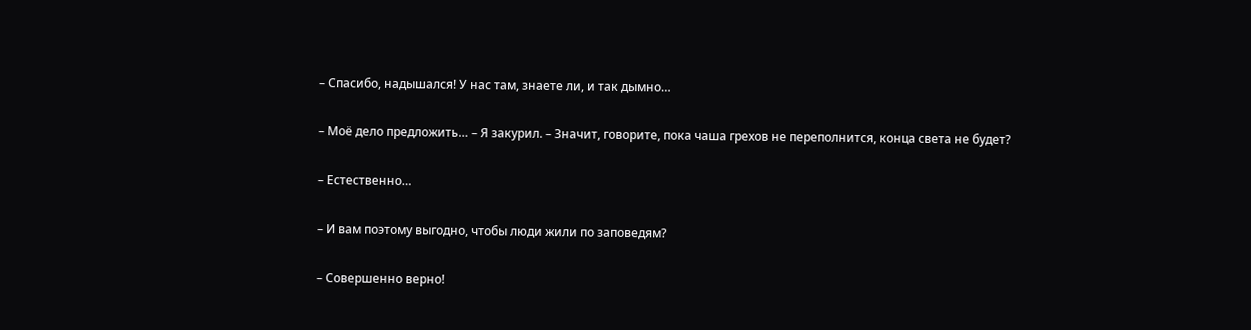– Спасибо, надышался! У нас там, знаете ли, и так дымно…

– Моё дело предложить… – Я закурил. – Значит, говорите, пока чаша грехов не переполнится, конца света не будет?

– Естественно…

– И вам поэтому выгодно, чтобы люди жили по заповедям?

– Совершенно верно!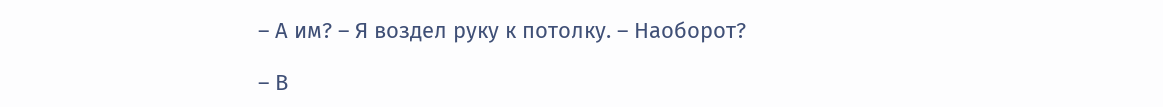– А им? – Я воздел руку к потолку. – Наоборот?

– В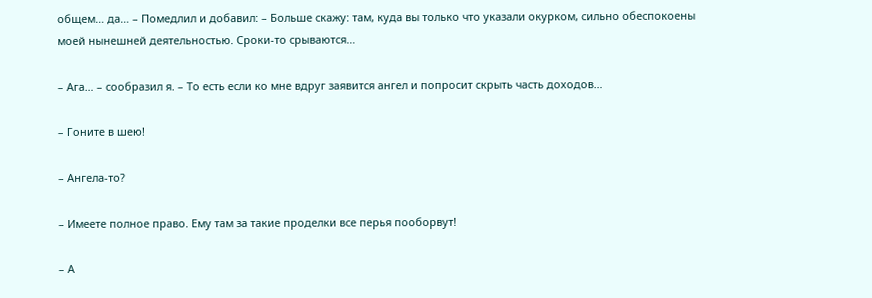общем… да… – Помедлил и добавил: – Больше скажу: там, куда вы только что указали окурком, сильно обеспокоены моей нынешней деятельностью. Сроки-то срываются…

– Ага… – сообразил я. – То есть если ко мне вдруг заявится ангел и попросит скрыть часть доходов…

– Гоните в шею!

– Ангела-то?

– Имеете полное право. Ему там за такие проделки все перья пооборвут!

– А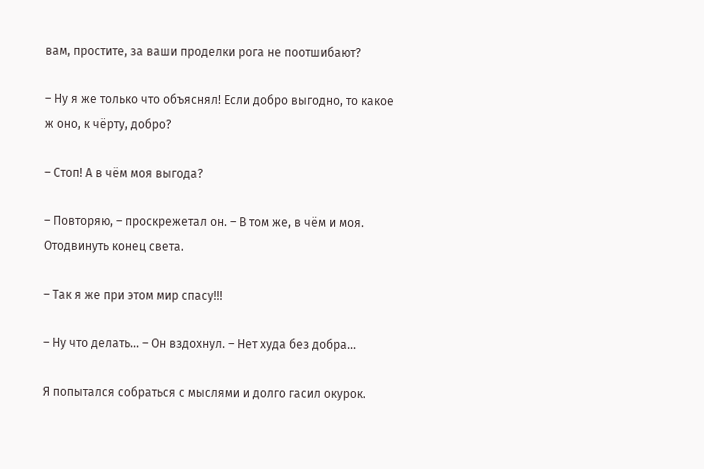вам, простите, за ваши проделки рога не поотшибают?

– Ну я же только что объяснял! Если добро выгодно, то какое ж оно, к чёрту, добро?

– Стоп! А в чём моя выгода?

– Повторяю, – проскрежетал он. – В том же, в чём и моя. Отодвинуть конец света.

– Так я же при этом мир спасу!!!

– Ну что делать… – Он вздохнул. – Нет худа без добра…

Я попытался собраться с мыслями и долго гасил окурок.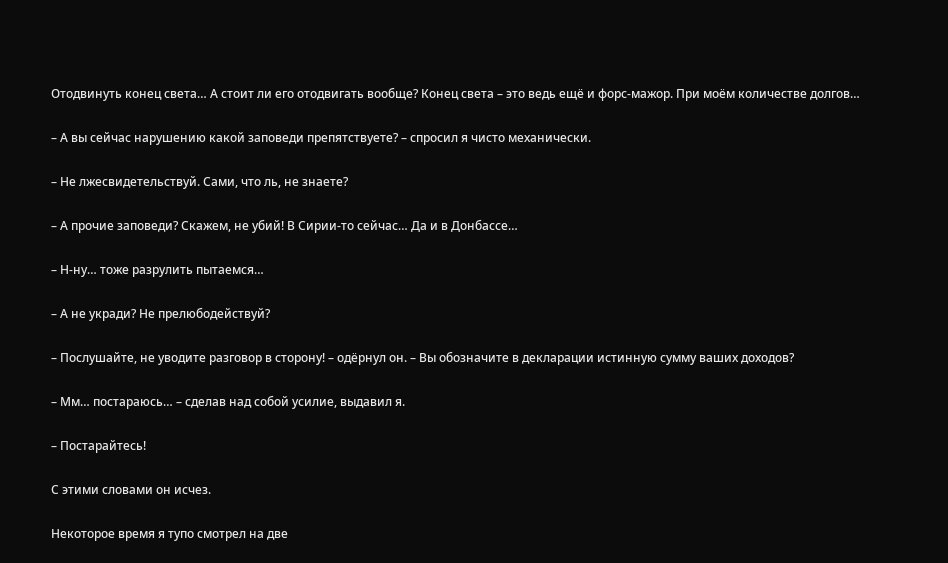Отодвинуть конец света… А стоит ли его отодвигать вообще? Конец света – это ведь ещё и форс-мажор. При моём количестве долгов…

– А вы сейчас нарушению какой заповеди препятствуете? – спросил я чисто механически.

– Не лжесвидетельствуй. Сами, что ль, не знаете?

– А прочие заповеди? Скажем, не убий! В Сирии-то сейчас… Да и в Донбассе…

– Н-ну… тоже разрулить пытаемся…

– А не укради? Не прелюбодействуй?

– Послушайте, не уводите разговор в сторону! – одёрнул он. – Вы обозначите в декларации истинную сумму ваших доходов?

– Мм… постараюсь… – сделав над собой усилие, выдавил я.

– Постарайтесь!

С этими словами он исчез.

Некоторое время я тупо смотрел на две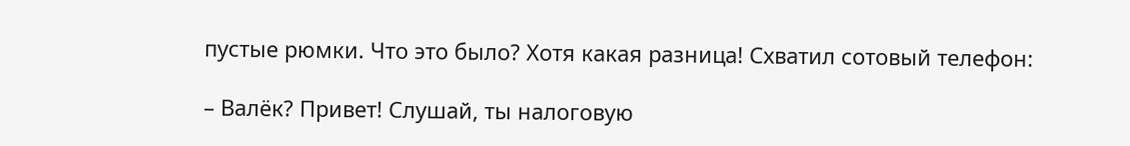пустые рюмки. Что это было? Хотя какая разница! Схватил сотовый телефон:

– Валёк? Привет! Слушай, ты налоговую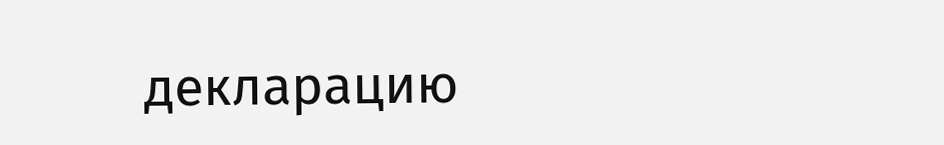декларацию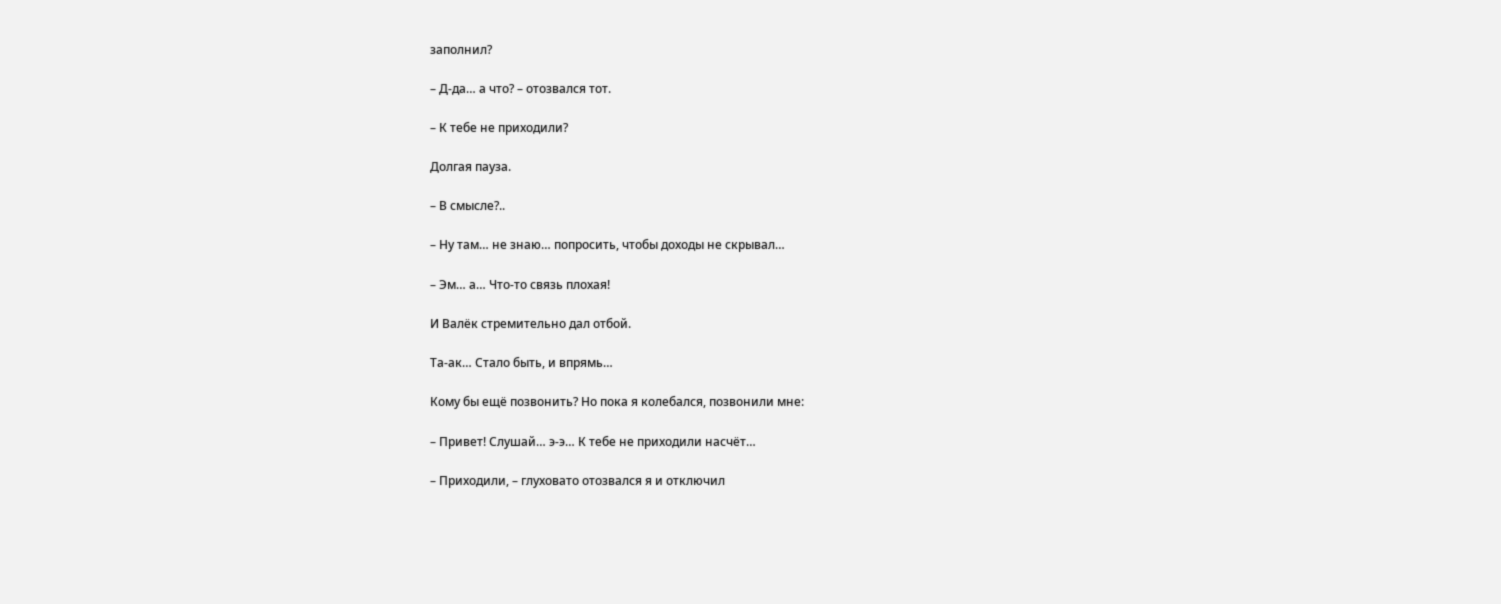заполнил?

– Д-да… а что? – отозвался тот.

– К тебе не приходили?

Долгая пауза.

– В смысле?..

– Ну там… не знаю… попросить, чтобы доходы не скрывал…

– Эм… а… Что-то связь плохая!

И Валёк стремительно дал отбой.

Та-ак… Стало быть, и впрямь…

Кому бы ещё позвонить? Но пока я колебался, позвонили мне:

– Привет! Слушай… э-э… К тебе не приходили насчёт…

– Приходили, – глуховато отозвался я и отключил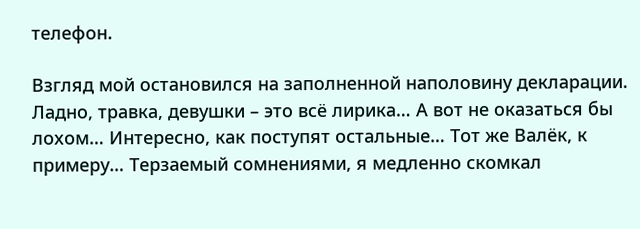телефон.

Взгляд мой остановился на заполненной наполовину декларации. Ладно, травка, девушки – это всё лирика… А вот не оказаться бы лохом… Интересно, как поступят остальные… Тот же Валёк, к примеру… Терзаемый сомнениями, я медленно скомкал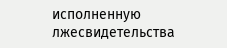исполненную лжесвидетельства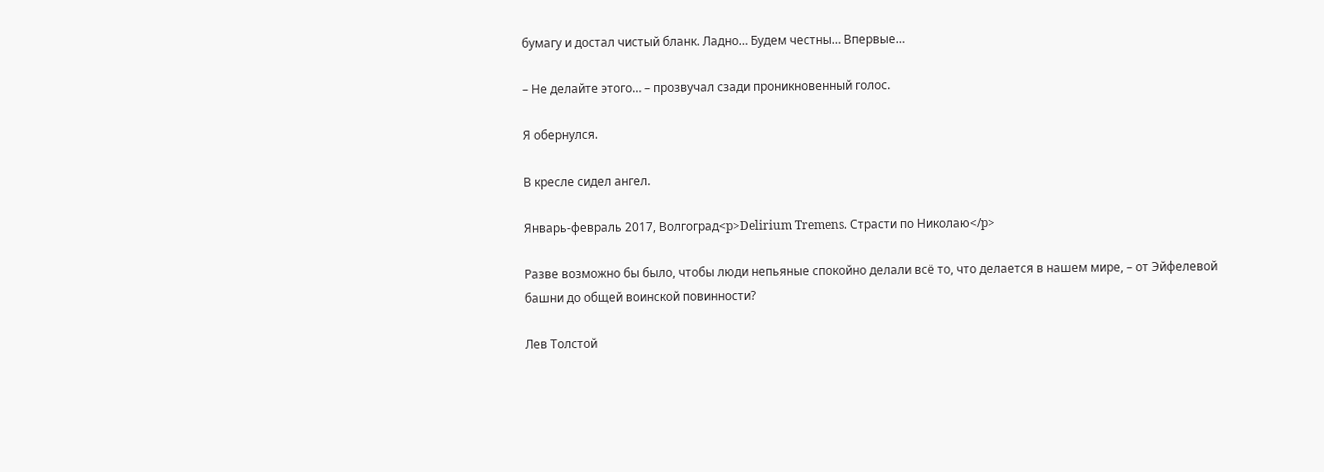бумагу и достал чистый бланк. Ладно… Будем честны… Впервые…

– Не делайте этого… – прозвучал сзади проникновенный голос.

Я обернулся.

В кресле сидел ангел.

Январь-февраль 2017, Волгоград<p>Delirium Tremens. Страсти по Николаю</p>

Разве возможно бы было, чтобы люди непьяные спокойно делали всё то, что делается в нашем мире, – от Эйфелевой башни до общей воинской повинности?

Лев Толстой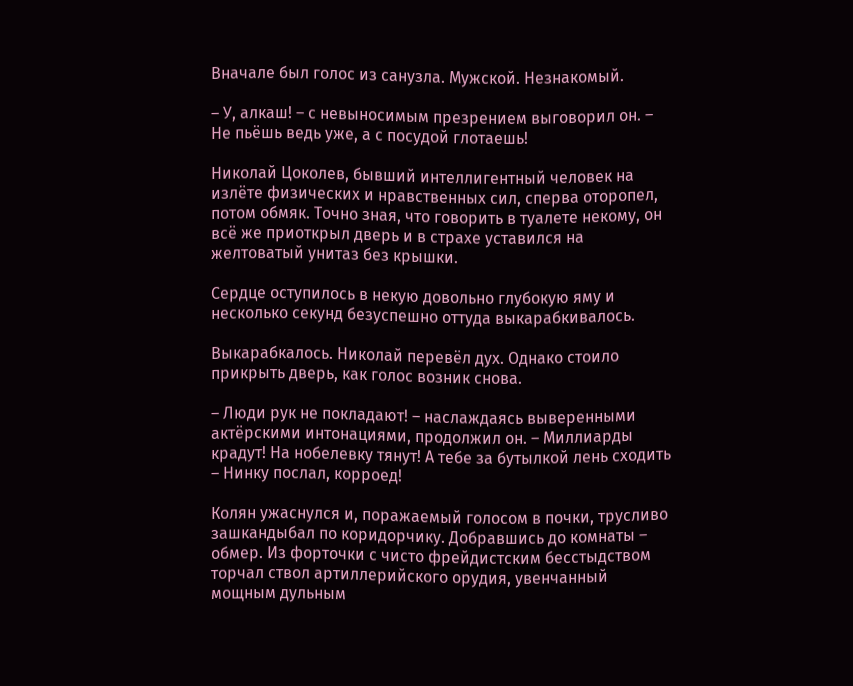Вначале был голос из санузла. Мужской. Незнакомый.

– У, алкаш! – с невыносимым презрением выговорил он. – Не пьёшь ведь уже, а с посудой глотаешь!

Николай Цоколев, бывший интеллигентный человек на излёте физических и нравственных сил, сперва оторопел, потом обмяк. Точно зная, что говорить в туалете некому, он всё же приоткрыл дверь и в страхе уставился на желтоватый унитаз без крышки.

Сердце оступилось в некую довольно глубокую яму и несколько секунд безуспешно оттуда выкарабкивалось.

Выкарабкалось. Николай перевёл дух. Однако стоило прикрыть дверь, как голос возник снова.

– Люди рук не покладают! – наслаждаясь выверенными актёрскими интонациями, продолжил он. – Миллиарды крадут! На нобелевку тянут! А тебе за бутылкой лень сходить – Нинку послал, корроед!

Колян ужаснулся и, поражаемый голосом в почки, трусливо зашкандыбал по коридорчику. Добравшись до комнаты – обмер. Из форточки с чисто фрейдистским бесстыдством торчал ствол артиллерийского орудия, увенчанный мощным дульным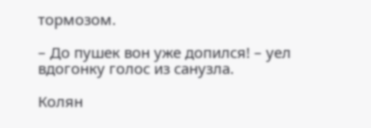тормозом.

– До пушек вон уже допился! – уел вдогонку голос из санузла.

Колян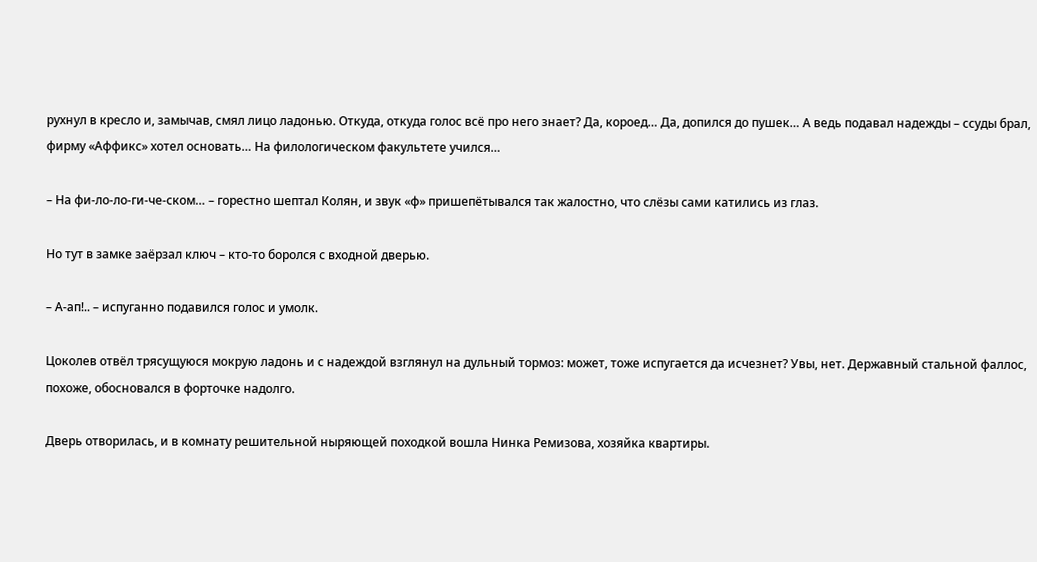рухнул в кресло и, замычав, смял лицо ладонью. Откуда, откуда голос всё про него знает? Да, короед… Да, допился до пушек… А ведь подавал надежды – ссуды брал, фирму «Аффикс» хотел основать… На филологическом факультете учился…

– На фи-ло-ло-ги-че-ском… – горестно шептал Колян, и звук «ф» пришепётывался так жалостно, что слёзы сами катились из глаз.

Но тут в замке заёрзал ключ – кто-то боролся с входной дверью.

– А-ап!.. – испуганно подавился голос и умолк.

Цоколев отвёл трясущуюся мокрую ладонь и с надеждой взглянул на дульный тормоз: может, тоже испугается да исчезнет? Увы, нет. Державный стальной фаллос, похоже, обосновался в форточке надолго.

Дверь отворилась, и в комнату решительной ныряющей походкой вошла Нинка Ремизова, хозяйка квартиры.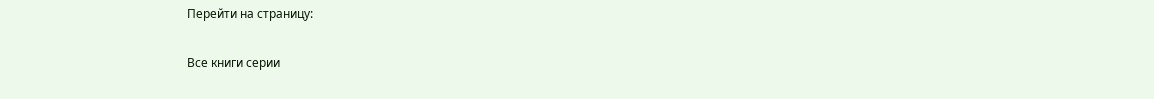Перейти на страницу:

Все книги серии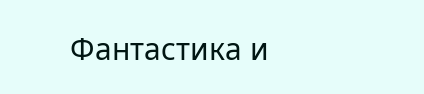Фантастика и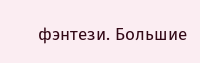фэнтези. Большие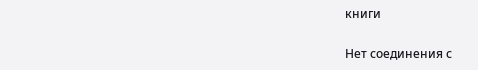книги

Нет соединения с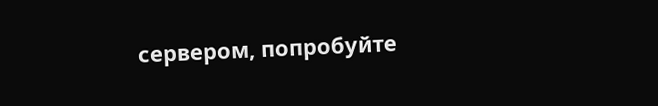сервером, попробуйте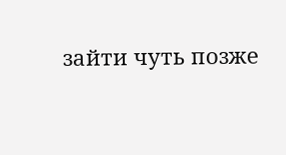зайти чуть позже